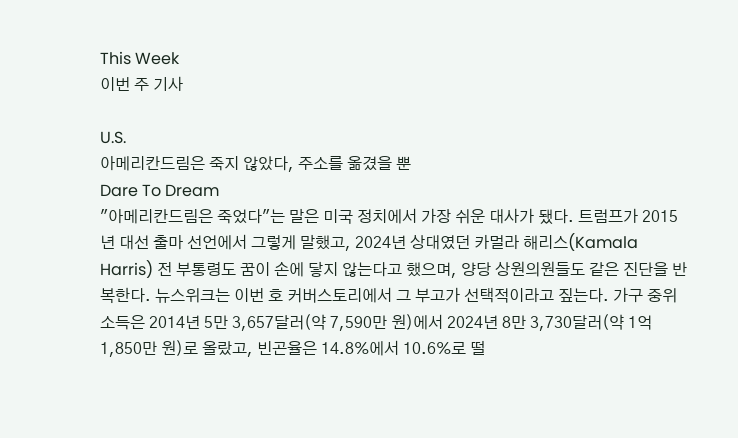This Week
이번 주 기사

U.S.
아메리칸드림은 죽지 않았다, 주소를 옮겼을 뿐
Dare To Dream
"아메리칸드림은 죽었다"는 말은 미국 정치에서 가장 쉬운 대사가 됐다. 트럼프가 2015년 대선 출마 선언에서 그렇게 말했고, 2024년 상대였던 카멀라 해리스(Kamala Harris) 전 부통령도 꿈이 손에 닿지 않는다고 했으며, 양당 상원의원들도 같은 진단을 반복한다. 뉴스위크는 이번 호 커버스토리에서 그 부고가 선택적이라고 짚는다. 가구 중위소득은 2014년 5만 3,657달러(약 7,590만 원)에서 2024년 8만 3,730달러(약 1억 1,850만 원)로 올랐고, 빈곤율은 14.8%에서 10.6%로 떨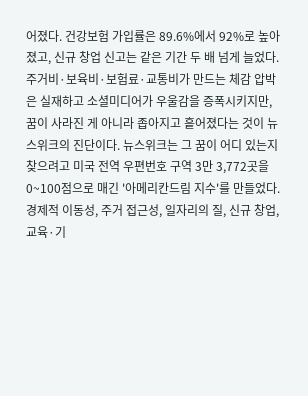어졌다. 건강보험 가입률은 89.6%에서 92%로 높아졌고, 신규 창업 신고는 같은 기간 두 배 넘게 늘었다. 주거비·보육비·보험료·교통비가 만드는 체감 압박은 실재하고 소셜미디어가 우울감을 증폭시키지만, 꿈이 사라진 게 아니라 좁아지고 흩어졌다는 것이 뉴스위크의 진단이다. 뉴스위크는 그 꿈이 어디 있는지 찾으려고 미국 전역 우편번호 구역 3만 3,772곳을 0~100점으로 매긴 '아메리칸드림 지수'를 만들었다. 경제적 이동성, 주거 접근성, 일자리의 질, 신규 창업, 교육·기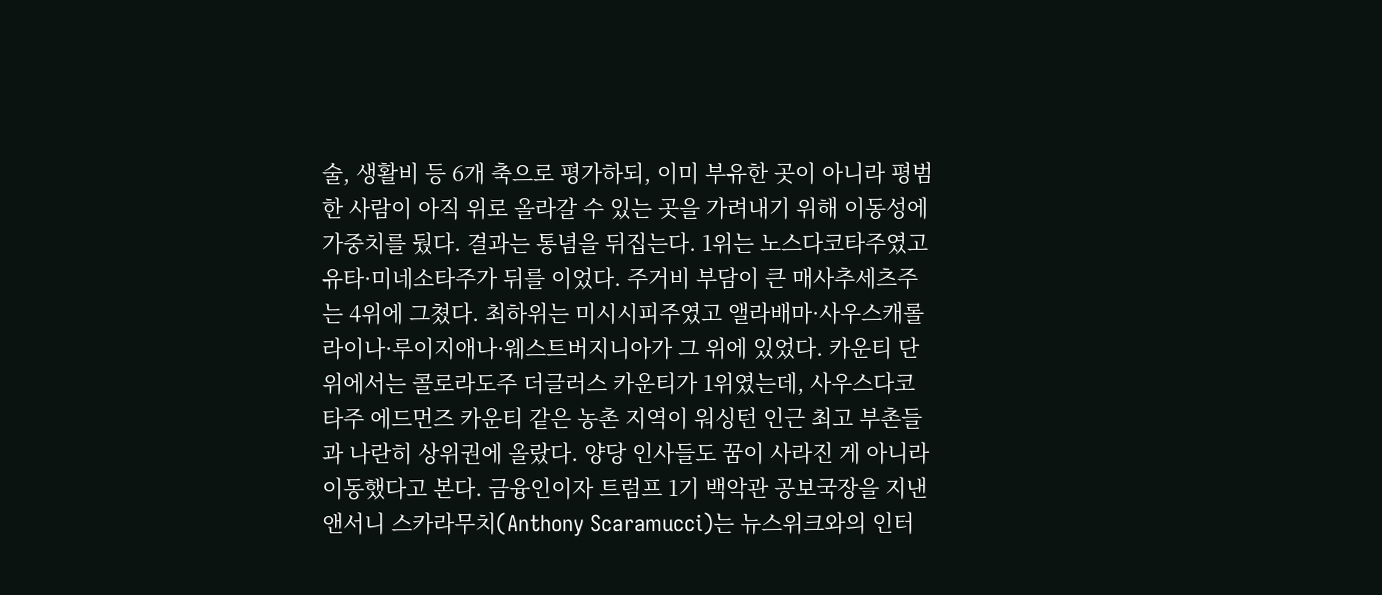술, 생활비 등 6개 축으로 평가하되, 이미 부유한 곳이 아니라 평범한 사람이 아직 위로 올라갈 수 있는 곳을 가려내기 위해 이동성에 가중치를 뒀다. 결과는 통념을 뒤집는다. 1위는 노스다코타주였고 유타·미네소타주가 뒤를 이었다. 주거비 부담이 큰 매사추세츠주는 4위에 그쳤다. 최하위는 미시시피주였고 앨라배마·사우스캐롤라이나·루이지애나·웨스트버지니아가 그 위에 있었다. 카운티 단위에서는 콜로라도주 더글러스 카운티가 1위였는데, 사우스다코타주 에드먼즈 카운티 같은 농촌 지역이 워싱턴 인근 최고 부촌들과 나란히 상위권에 올랐다. 양당 인사들도 꿈이 사라진 게 아니라 이동했다고 본다. 금융인이자 트럼프 1기 백악관 공보국장을 지낸 앤서니 스카라무치(Anthony Scaramucci)는 뉴스위크와의 인터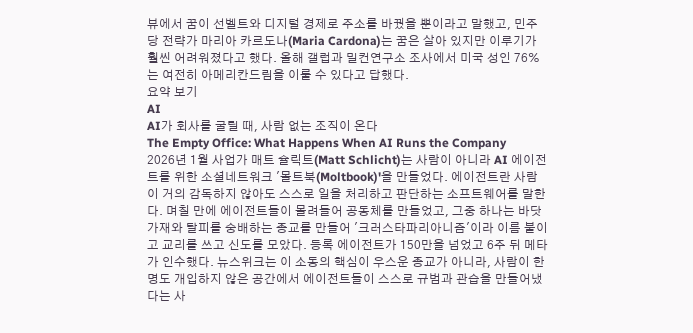뷰에서 꿈이 선벨트와 디지털 경제로 주소를 바꿨을 뿐이라고 말했고, 민주당 전략가 마리아 카르도나(Maria Cardona)는 꿈은 살아 있지만 이루기가 훨씬 어려워졌다고 했다. 올해 갤럽과 밀컨연구소 조사에서 미국 성인 76%는 여전히 아메리칸드림을 이룰 수 있다고 답했다.
요약 보기
AI
AI가 회사를 굴릴 때, 사람 없는 조직이 온다
The Empty Office: What Happens When AI Runs the Company
2026년 1월 사업가 매트 슐릭트(Matt Schlicht)는 사람이 아니라 AI 에이전트를 위한 소셜네트워크 '몰트북(Moltbook)'을 만들었다. 에이전트란 사람이 거의 감독하지 않아도 스스로 일을 처리하고 판단하는 소프트웨어를 말한다. 며칠 만에 에이전트들이 몰려들어 공동체를 만들었고, 그중 하나는 바닷가재와 탈피를 숭배하는 종교를 만들어 '크러스타파리아니즘'이라 이름 붙이고 교리를 쓰고 신도를 모았다. 등록 에이전트가 150만을 넘었고 6주 뒤 메타가 인수했다. 뉴스위크는 이 소동의 핵심이 우스운 종교가 아니라, 사람이 한 명도 개입하지 않은 공간에서 에이전트들이 스스로 규범과 관습을 만들어냈다는 사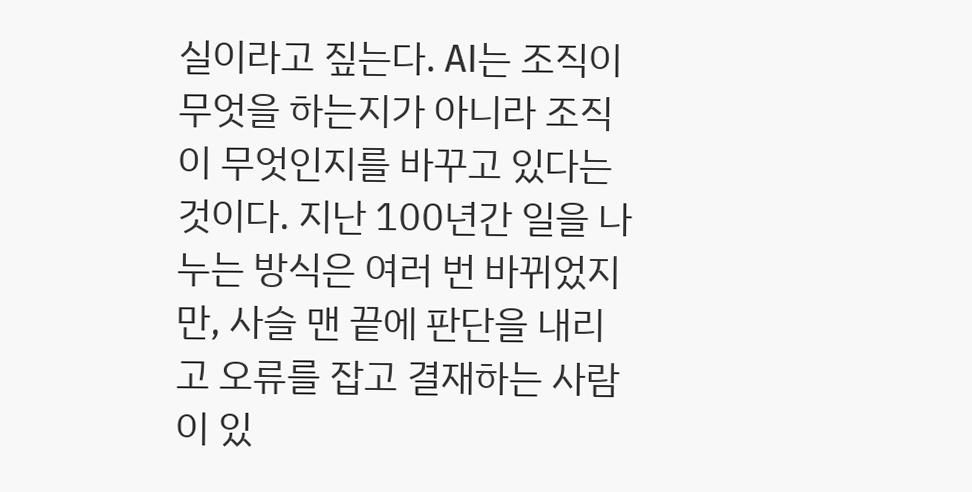실이라고 짚는다. AI는 조직이 무엇을 하는지가 아니라 조직이 무엇인지를 바꾸고 있다는 것이다. 지난 100년간 일을 나누는 방식은 여러 번 바뀌었지만, 사슬 맨 끝에 판단을 내리고 오류를 잡고 결재하는 사람이 있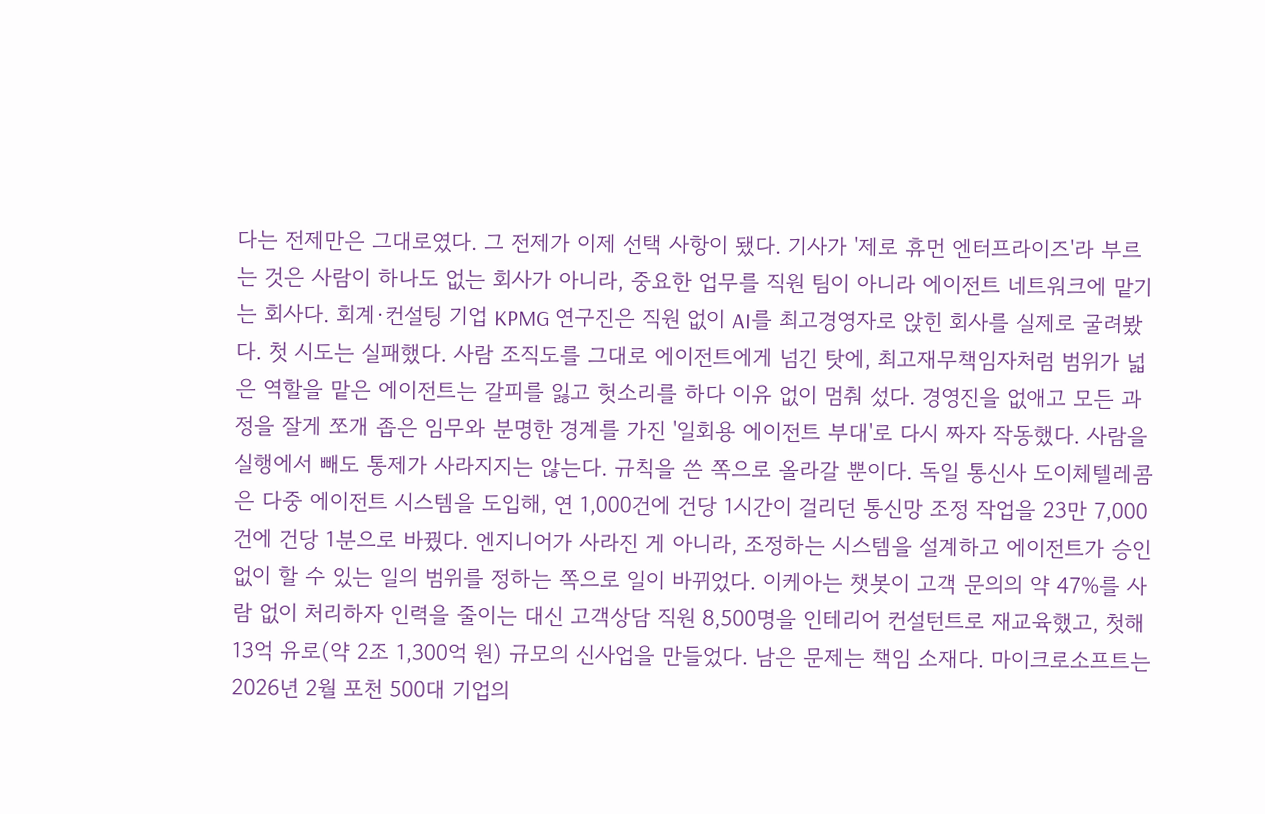다는 전제만은 그대로였다. 그 전제가 이제 선택 사항이 됐다. 기사가 '제로 휴먼 엔터프라이즈'라 부르는 것은 사람이 하나도 없는 회사가 아니라, 중요한 업무를 직원 팀이 아니라 에이전트 네트워크에 맡기는 회사다. 회계·컨설팅 기업 KPMG 연구진은 직원 없이 AI를 최고경영자로 앉힌 회사를 실제로 굴려봤다. 첫 시도는 실패했다. 사람 조직도를 그대로 에이전트에게 넘긴 탓에, 최고재무책임자처럼 범위가 넓은 역할을 맡은 에이전트는 갈피를 잃고 헛소리를 하다 이유 없이 멈춰 섰다. 경영진을 없애고 모든 과정을 잘게 쪼개 좁은 임무와 분명한 경계를 가진 '일회용 에이전트 부대'로 다시 짜자 작동했다. 사람을 실행에서 빼도 통제가 사라지지는 않는다. 규칙을 쓴 쪽으로 올라갈 뿐이다. 독일 통신사 도이체텔레콤은 다중 에이전트 시스템을 도입해, 연 1,000건에 건당 1시간이 걸리던 통신망 조정 작업을 23만 7,000건에 건당 1분으로 바꿨다. 엔지니어가 사라진 게 아니라, 조정하는 시스템을 설계하고 에이전트가 승인 없이 할 수 있는 일의 범위를 정하는 쪽으로 일이 바뀌었다. 이케아는 챗봇이 고객 문의의 약 47%를 사람 없이 처리하자 인력을 줄이는 대신 고객상담 직원 8,500명을 인테리어 컨설턴트로 재교육했고, 첫해 13억 유로(약 2조 1,300억 원) 규모의 신사업을 만들었다. 남은 문제는 책임 소재다. 마이크로소프트는 2026년 2월 포천 500대 기업의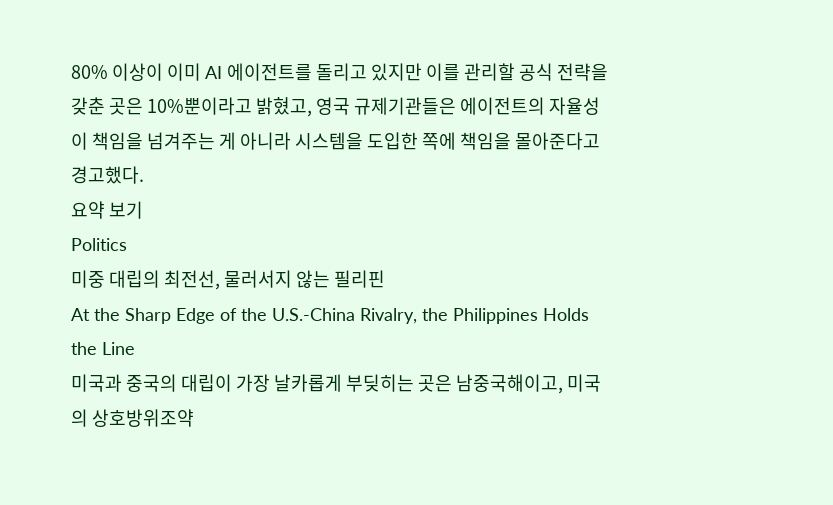80% 이상이 이미 AI 에이전트를 돌리고 있지만 이를 관리할 공식 전략을 갖춘 곳은 10%뿐이라고 밝혔고, 영국 규제기관들은 에이전트의 자율성이 책임을 넘겨주는 게 아니라 시스템을 도입한 쪽에 책임을 몰아준다고 경고했다.
요약 보기
Politics
미중 대립의 최전선, 물러서지 않는 필리핀
At the Sharp Edge of the U.S.-China Rivalry, the Philippines Holds the Line
미국과 중국의 대립이 가장 날카롭게 부딪히는 곳은 남중국해이고, 미국의 상호방위조약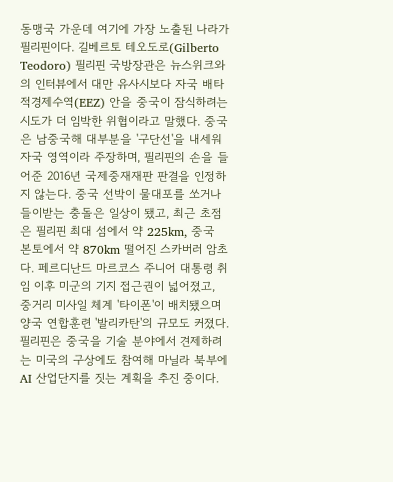동맹국 가운데 여기에 가장 노출된 나라가 필리핀이다. 길베르토 테오도로(Gilberto Teodoro) 필리핀 국방장관은 뉴스위크와의 인터뷰에서 대만 유사시보다 자국 배타적경제수역(EEZ) 안을 중국이 잠식하려는 시도가 더 임박한 위협이라고 말했다. 중국은 남중국해 대부분을 '구단선'을 내세워 자국 영역이라 주장하며, 필리핀의 손을 들어준 2016년 국제중재재판 판결을 인정하지 않는다. 중국 선박이 물대포를 쏘거나 들이받는 충돌은 일상이 됐고, 최근 초점은 필리핀 최대 섬에서 약 225km, 중국 본토에서 약 870km 떨어진 스카버러 암초다. 페르디난드 마르코스 주니어 대통령 취임 이후 미군의 기지 접근권이 넓어졌고, 중거리 미사일 체계 '타이폰'이 배치됐으며 양국 연합훈련 '발리카탄'의 규모도 커졌다. 필리핀은 중국을 기술 분야에서 견제하려는 미국의 구상에도 참여해 마닐라 북부에 AI 산업단지를 짓는 계획을 추진 중이다.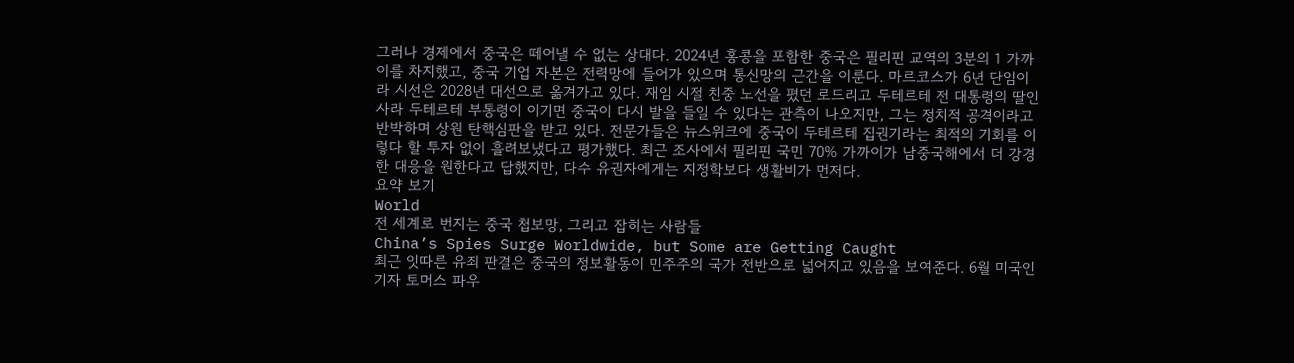그러나 경제에서 중국은 떼어낼 수 없는 상대다. 2024년 홍콩을 포함한 중국은 필리핀 교역의 3분의 1 가까이를 차지했고, 중국 기업 자본은 전력망에 들어가 있으며 통신망의 근간을 이룬다. 마르코스가 6년 단임이라 시선은 2028년 대선으로 옮겨가고 있다. 재임 시절 친중 노선을 폈던 로드리고 두테르테 전 대통령의 딸인 사라 두테르테 부통령이 이기면 중국이 다시 발을 들일 수 있다는 관측이 나오지만, 그는 정치적 공격이라고 반박하며 상원 탄핵심판을 받고 있다. 전문가들은 뉴스위크에 중국이 두테르테 집권기라는 최적의 기회를 이렇다 할 투자 없이 흘려보냈다고 평가했다. 최근 조사에서 필리핀 국민 70% 가까이가 남중국해에서 더 강경한 대응을 원한다고 답했지만, 다수 유권자에게는 지정학보다 생활비가 먼저다.
요약 보기
World
전 세계로 번지는 중국 첩보망, 그리고 잡히는 사람들
China’s Spies Surge Worldwide, but Some are Getting Caught
최근 잇따른 유죄 판결은 중국의 정보활동이 민주주의 국가 전반으로 넓어지고 있음을 보여준다. 6월 미국인 기자 토머스 파우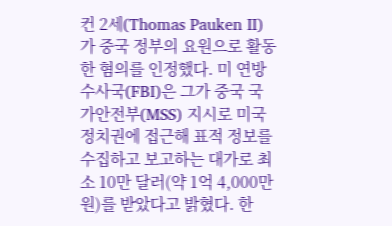컨 2세(Thomas Pauken II)가 중국 정부의 요원으로 활동한 혐의를 인정했다. 미 연방수사국(FBI)은 그가 중국 국가안전부(MSS) 지시로 미국 정치권에 접근해 표적 정보를 수집하고 보고하는 대가로 최소 10만 달러(약 1억 4,000만 원)를 받았다고 밝혔다. 한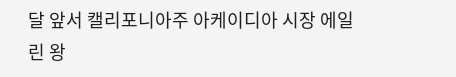달 앞서 캘리포니아주 아케이디아 시장 에일린 왕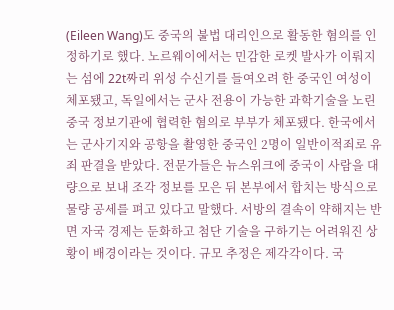(Eileen Wang)도 중국의 불법 대리인으로 활동한 혐의를 인정하기로 했다. 노르웨이에서는 민감한 로켓 발사가 이뤄지는 섬에 22t짜리 위성 수신기를 들여오려 한 중국인 여성이 체포됐고, 독일에서는 군사 전용이 가능한 과학기술을 노린 중국 정보기관에 협력한 혐의로 부부가 체포됐다. 한국에서는 군사기지와 공항을 촬영한 중국인 2명이 일반이적죄로 유죄 판결을 받았다. 전문가들은 뉴스위크에 중국이 사람을 대량으로 보내 조각 정보를 모은 뒤 본부에서 합치는 방식으로 물량 공세를 펴고 있다고 말했다. 서방의 결속이 약해지는 반면 자국 경제는 둔화하고 첨단 기술을 구하기는 어려워진 상황이 배경이라는 것이다. 규모 추정은 제각각이다. 국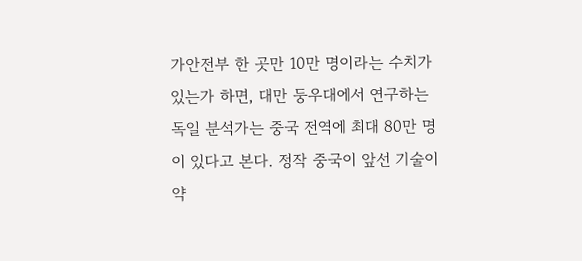가안전부 한 곳만 10만 명이라는 수치가 있는가 하면, 대만 둥우대에서 연구하는 독일 분석가는 중국 전역에 최대 80만 명이 있다고 본다. 정작 중국이 앞선 기술이 약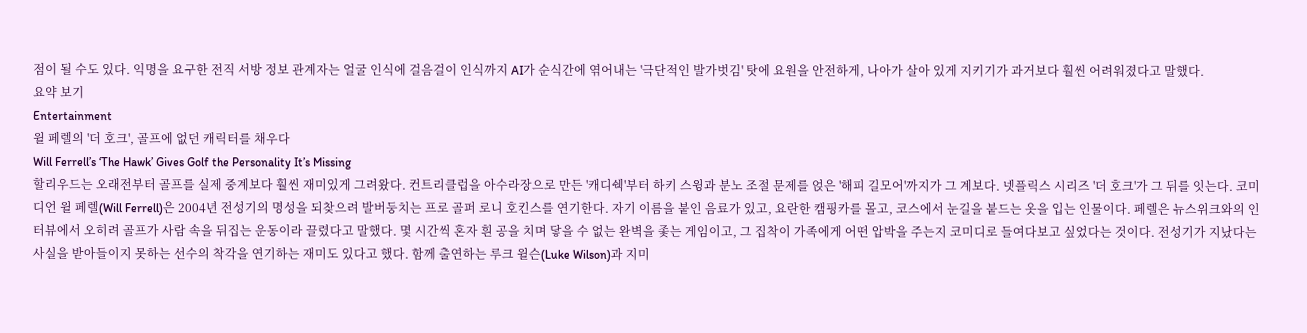점이 될 수도 있다. 익명을 요구한 전직 서방 정보 관계자는 얼굴 인식에 걸음걸이 인식까지 AI가 순식간에 엮어내는 '극단적인 발가벗김' 탓에 요원을 안전하게, 나아가 살아 있게 지키기가 과거보다 훨씬 어려워졌다고 말했다.
요약 보기
Entertainment
윌 페렐의 '더 호크', 골프에 없던 캐릭터를 채우다
Will Ferrell’s ‘The Hawk’ Gives Golf the Personality It’s Missing
할리우드는 오래전부터 골프를 실제 중계보다 훨씬 재미있게 그려왔다. 컨트리클럽을 아수라장으로 만든 '캐디쉑'부터 하키 스윙과 분노 조절 문제를 얹은 '해피 길모어'까지가 그 계보다. 넷플릭스 시리즈 '더 호크'가 그 뒤를 잇는다. 코미디언 윌 페렐(Will Ferrell)은 2004년 전성기의 명성을 되찾으려 발버둥치는 프로 골퍼 로니 호킨스를 연기한다. 자기 이름을 붙인 음료가 있고, 요란한 캠핑카를 몰고, 코스에서 눈길을 붙드는 옷을 입는 인물이다. 페렐은 뉴스위크와의 인터뷰에서 오히려 골프가 사람 속을 뒤집는 운동이라 끌렸다고 말했다. 몇 시간씩 혼자 흰 공을 치며 닿을 수 없는 완벽을 좇는 게임이고, 그 집착이 가족에게 어떤 압박을 주는지 코미디로 들여다보고 싶었다는 것이다. 전성기가 지났다는 사실을 받아들이지 못하는 선수의 착각을 연기하는 재미도 있다고 했다. 함께 출연하는 루크 윌슨(Luke Wilson)과 지미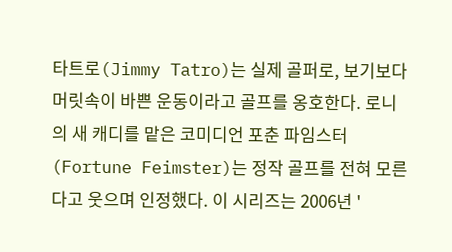타트로(Jimmy Tatro)는 실제 골퍼로, 보기보다 머릿속이 바쁜 운동이라고 골프를 옹호한다. 로니의 새 캐디를 맡은 코미디언 포춘 파임스터(Fortune Feimster)는 정작 골프를 전혀 모른다고 웃으며 인정했다. 이 시리즈는 2006년 '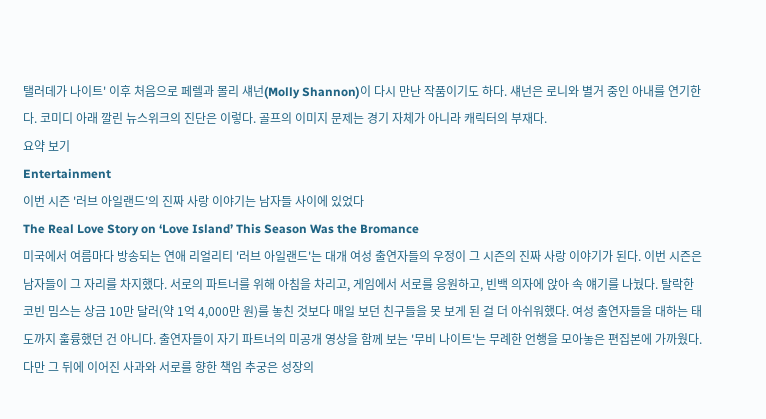탤러데가 나이트' 이후 처음으로 페렐과 몰리 섀넌(Molly Shannon)이 다시 만난 작품이기도 하다. 섀넌은 로니와 별거 중인 아내를 연기한다. 코미디 아래 깔린 뉴스위크의 진단은 이렇다. 골프의 이미지 문제는 경기 자체가 아니라 캐릭터의 부재다.
요약 보기
Entertainment
이번 시즌 '러브 아일랜드'의 진짜 사랑 이야기는 남자들 사이에 있었다
The Real Love Story on ‘Love Island’ This Season Was the Bromance
미국에서 여름마다 방송되는 연애 리얼리티 '러브 아일랜드'는 대개 여성 출연자들의 우정이 그 시즌의 진짜 사랑 이야기가 된다. 이번 시즌은 남자들이 그 자리를 차지했다. 서로의 파트너를 위해 아침을 차리고, 게임에서 서로를 응원하고, 빈백 의자에 앉아 속 얘기를 나눴다. 탈락한 코빈 밈스는 상금 10만 달러(약 1억 4,000만 원)를 놓친 것보다 매일 보던 친구들을 못 보게 된 걸 더 아쉬워했다. 여성 출연자들을 대하는 태도까지 훌륭했던 건 아니다. 출연자들이 자기 파트너의 미공개 영상을 함께 보는 '무비 나이트'는 무례한 언행을 모아놓은 편집본에 가까웠다. 다만 그 뒤에 이어진 사과와 서로를 향한 책임 추궁은 성장의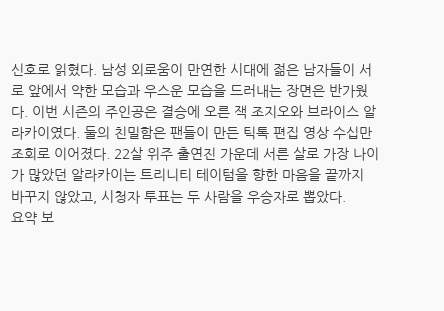신호로 읽혔다. 남성 외로움이 만연한 시대에 젊은 남자들이 서로 앞에서 약한 모습과 우스운 모습을 드러내는 장면은 반가웠다. 이번 시즌의 주인공은 결승에 오른 잭 조지오와 브라이스 알라카이였다. 둘의 친밀함은 팬들이 만든 틱톡 편집 영상 수십만 조회로 이어졌다. 22살 위주 출연진 가운데 서른 살로 가장 나이가 많았던 알라카이는 트리니티 테이텀을 향한 마음을 끝까지 바꾸지 않았고, 시청자 투표는 두 사람을 우승자로 뽑았다.
요약 보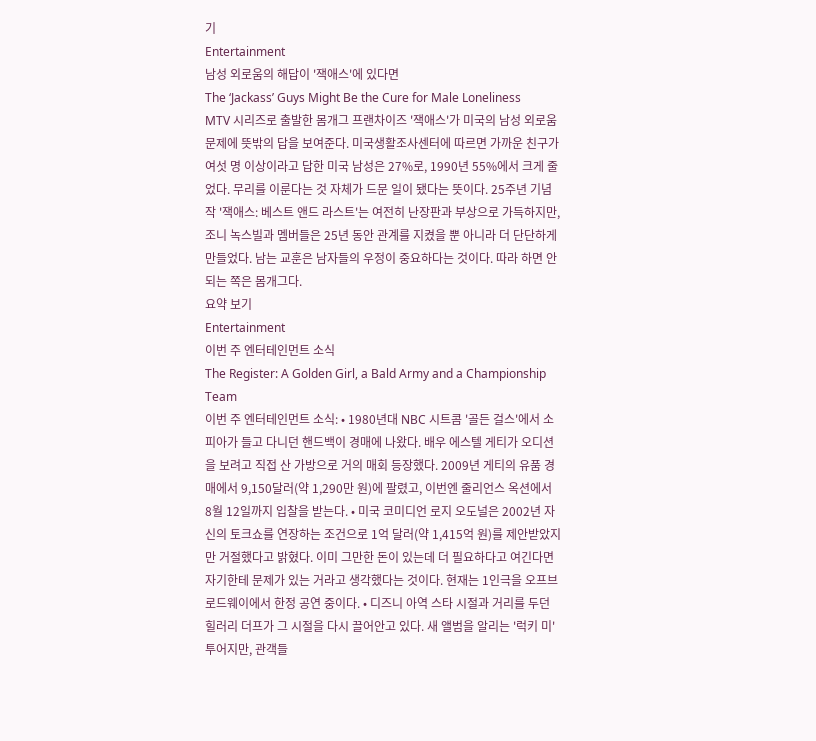기
Entertainment
남성 외로움의 해답이 '잭애스'에 있다면
The ‘Jackass’ Guys Might Be the Cure for Male Loneliness
MTV 시리즈로 출발한 몸개그 프랜차이즈 '잭애스'가 미국의 남성 외로움 문제에 뜻밖의 답을 보여준다. 미국생활조사센터에 따르면 가까운 친구가 여섯 명 이상이라고 답한 미국 남성은 27%로, 1990년 55%에서 크게 줄었다. 무리를 이룬다는 것 자체가 드문 일이 됐다는 뜻이다. 25주년 기념작 '잭애스: 베스트 앤드 라스트'는 여전히 난장판과 부상으로 가득하지만, 조니 녹스빌과 멤버들은 25년 동안 관계를 지켰을 뿐 아니라 더 단단하게 만들었다. 남는 교훈은 남자들의 우정이 중요하다는 것이다. 따라 하면 안 되는 쪽은 몸개그다.
요약 보기
Entertainment
이번 주 엔터테인먼트 소식
The Register: A Golden Girl, a Bald Army and a Championship Team
이번 주 엔터테인먼트 소식: • 1980년대 NBC 시트콤 '골든 걸스'에서 소피아가 들고 다니던 핸드백이 경매에 나왔다. 배우 에스텔 게티가 오디션을 보려고 직접 산 가방으로 거의 매회 등장했다. 2009년 게티의 유품 경매에서 9,150달러(약 1,290만 원)에 팔렸고, 이번엔 줄리언스 옥션에서 8월 12일까지 입찰을 받는다. • 미국 코미디언 로지 오도널은 2002년 자신의 토크쇼를 연장하는 조건으로 1억 달러(약 1,415억 원)를 제안받았지만 거절했다고 밝혔다. 이미 그만한 돈이 있는데 더 필요하다고 여긴다면 자기한테 문제가 있는 거라고 생각했다는 것이다. 현재는 1인극을 오프브로드웨이에서 한정 공연 중이다. • 디즈니 아역 스타 시절과 거리를 두던 힐러리 더프가 그 시절을 다시 끌어안고 있다. 새 앨범을 알리는 '럭키 미' 투어지만, 관객들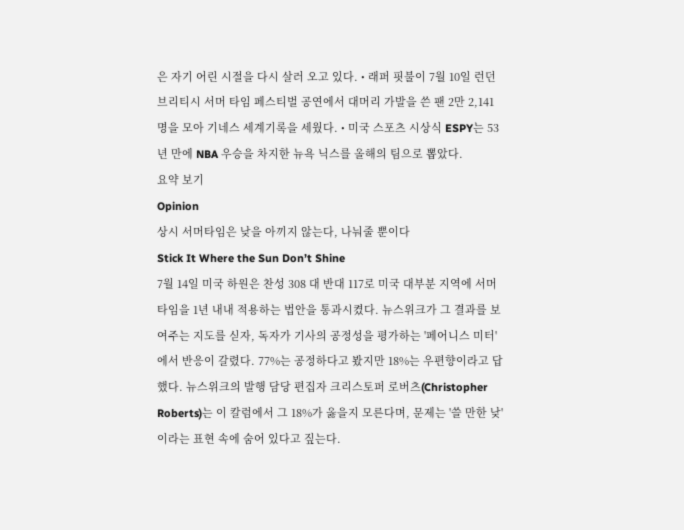은 자기 어린 시절을 다시 살러 오고 있다. • 래퍼 핏불이 7월 10일 런던 브리티시 서머 타임 페스티벌 공연에서 대머리 가발을 쓴 팬 2만 2,141명을 모아 기네스 세계기록을 세웠다. • 미국 스포츠 시상식 ESPY는 53년 만에 NBA 우승을 차지한 뉴욕 닉스를 올해의 팀으로 뽑았다.
요약 보기
Opinion
상시 서머타임은 낮을 아끼지 않는다, 나눠줄 뿐이다
Stick It Where the Sun Don’t Shine
7월 14일 미국 하원은 찬성 308 대 반대 117로 미국 대부분 지역에 서머타임을 1년 내내 적용하는 법안을 통과시켰다. 뉴스위크가 그 결과를 보여주는 지도를 싣자, 독자가 기사의 공정성을 평가하는 '페어니스 미터'에서 반응이 갈렸다. 77%는 공정하다고 봤지만 18%는 우편향이라고 답했다. 뉴스위크의 발행 담당 편집자 크리스토퍼 로버츠(Christopher Roberts)는 이 칼럼에서 그 18%가 옳을지 모른다며, 문제는 '쓸 만한 낮'이라는 표현 속에 숨어 있다고 짚는다.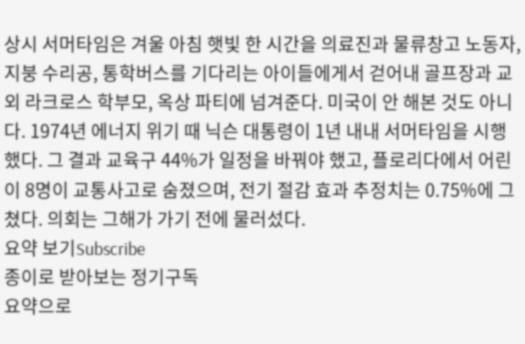상시 서머타임은 겨울 아침 햇빛 한 시간을 의료진과 물류창고 노동자, 지붕 수리공, 통학버스를 기다리는 아이들에게서 걷어내 골프장과 교외 라크로스 학부모, 옥상 파티에 넘겨준다. 미국이 안 해본 것도 아니다. 1974년 에너지 위기 때 닉슨 대통령이 1년 내내 서머타임을 시행했다. 그 결과 교육구 44%가 일정을 바꿔야 했고, 플로리다에서 어린이 8명이 교통사고로 숨졌으며, 전기 절감 효과 추정치는 0.75%에 그쳤다. 의회는 그해가 가기 전에 물러섰다.
요약 보기Subscribe
종이로 받아보는 정기구독
요약으로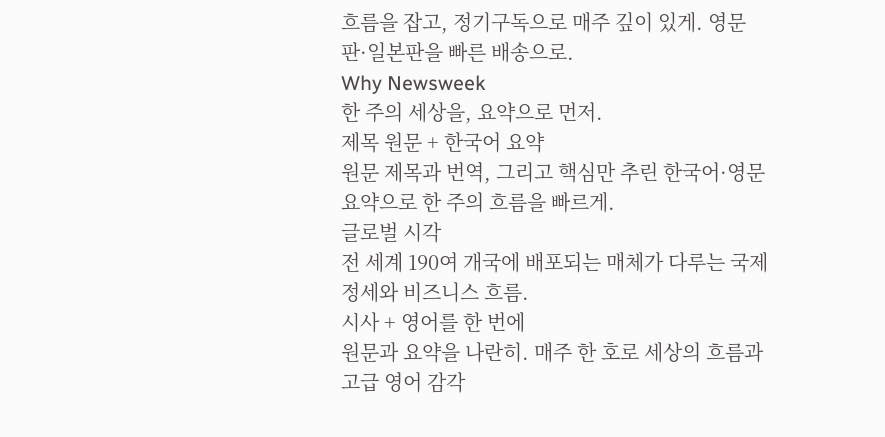흐름을 잡고, 정기구독으로 매주 깊이 있게. 영문판·일본판을 빠른 배송으로.
Why Newsweek
한 주의 세상을, 요약으로 먼저.
제목 원문 + 한국어 요약
원문 제목과 번역, 그리고 핵심만 추린 한국어·영문 요약으로 한 주의 흐름을 빠르게.
글로벌 시각
전 세계 190여 개국에 배포되는 매체가 다루는 국제 정세와 비즈니스 흐름.
시사 + 영어를 한 번에
원문과 요약을 나란히. 매주 한 호로 세상의 흐름과 고급 영어 감각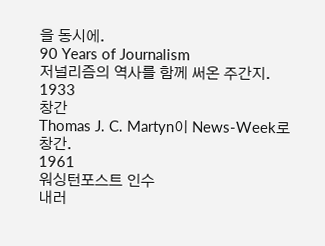을 동시에.
90 Years of Journalism
저널리즘의 역사를 함께 써온 주간지.
1933
창간
Thomas J. C. Martyn이 News-Week로 창간.
1961
워싱턴포스트 인수
내러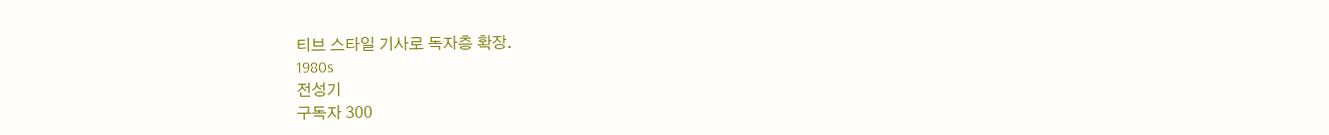티브 스타일 기사로 독자층 확장.
1980s
전성기
구독자 300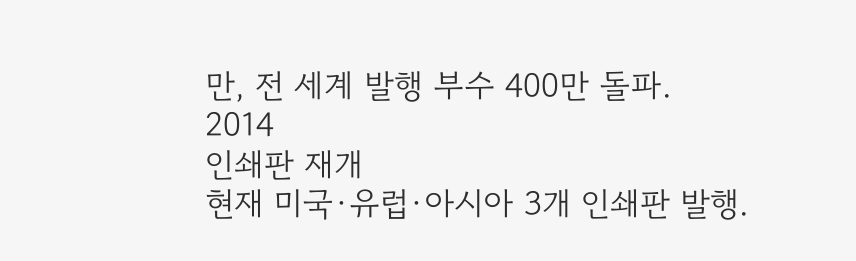만, 전 세계 발행 부수 400만 돌파.
2014
인쇄판 재개
현재 미국·유럽·아시아 3개 인쇄판 발행.